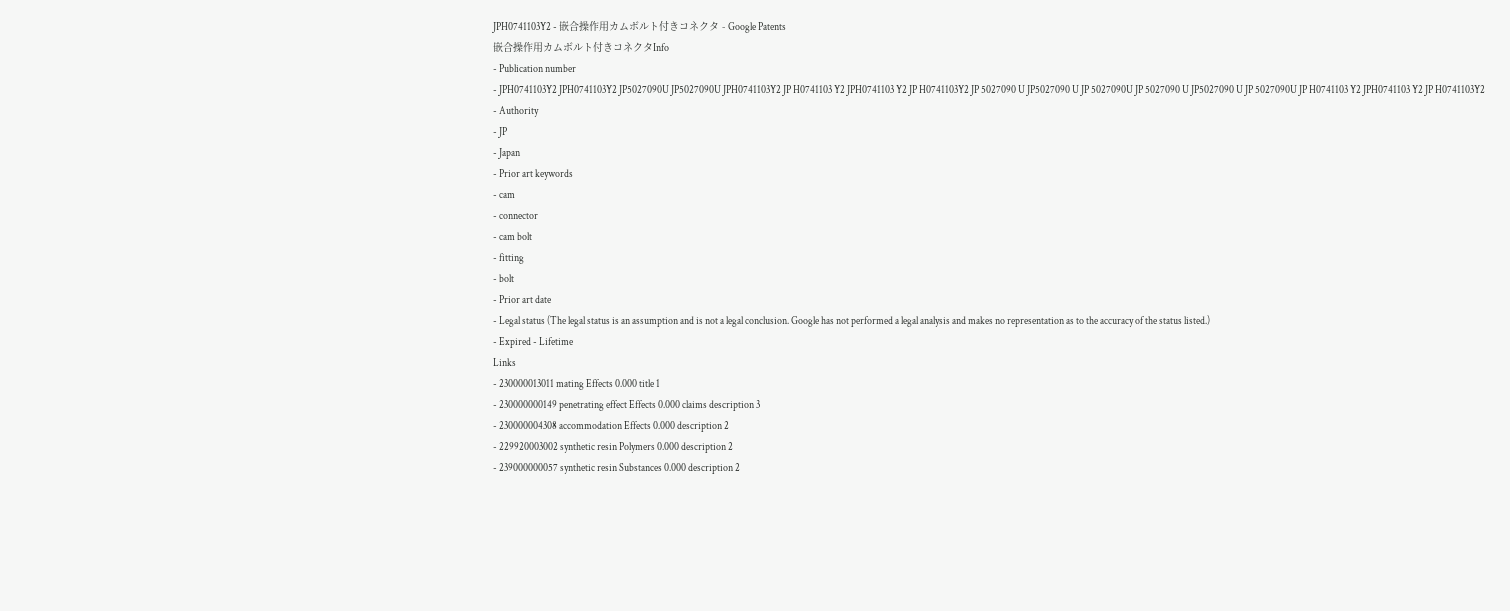JPH0741103Y2 - 嵌合操作用カムボルト付きコネクタ - Google Patents
嵌合操作用カムボルト付きコネクタInfo
- Publication number
- JPH0741103Y2 JPH0741103Y2 JP5027090U JP5027090U JPH0741103Y2 JP H0741103 Y2 JPH0741103 Y2 JP H0741103Y2 JP 5027090 U JP5027090 U JP 5027090U JP 5027090 U JP5027090 U JP 5027090U JP H0741103 Y2 JPH0741103 Y2 JP H0741103Y2
- Authority
- JP
- Japan
- Prior art keywords
- cam
- connector
- cam bolt
- fitting
- bolt
- Prior art date
- Legal status (The legal status is an assumption and is not a legal conclusion. Google has not performed a legal analysis and makes no representation as to the accuracy of the status listed.)
- Expired - Lifetime
Links
- 230000013011 mating Effects 0.000 title 1
- 230000000149 penetrating effect Effects 0.000 claims description 3
- 230000004308 accommodation Effects 0.000 description 2
- 229920003002 synthetic resin Polymers 0.000 description 2
- 239000000057 synthetic resin Substances 0.000 description 2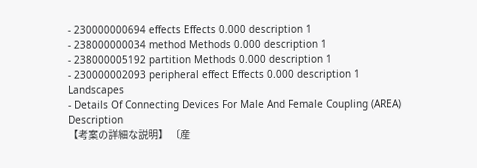- 230000000694 effects Effects 0.000 description 1
- 238000000034 method Methods 0.000 description 1
- 238000005192 partition Methods 0.000 description 1
- 230000002093 peripheral effect Effects 0.000 description 1
Landscapes
- Details Of Connecting Devices For Male And Female Coupling (AREA)
Description
【考案の詳細な説明】 〔産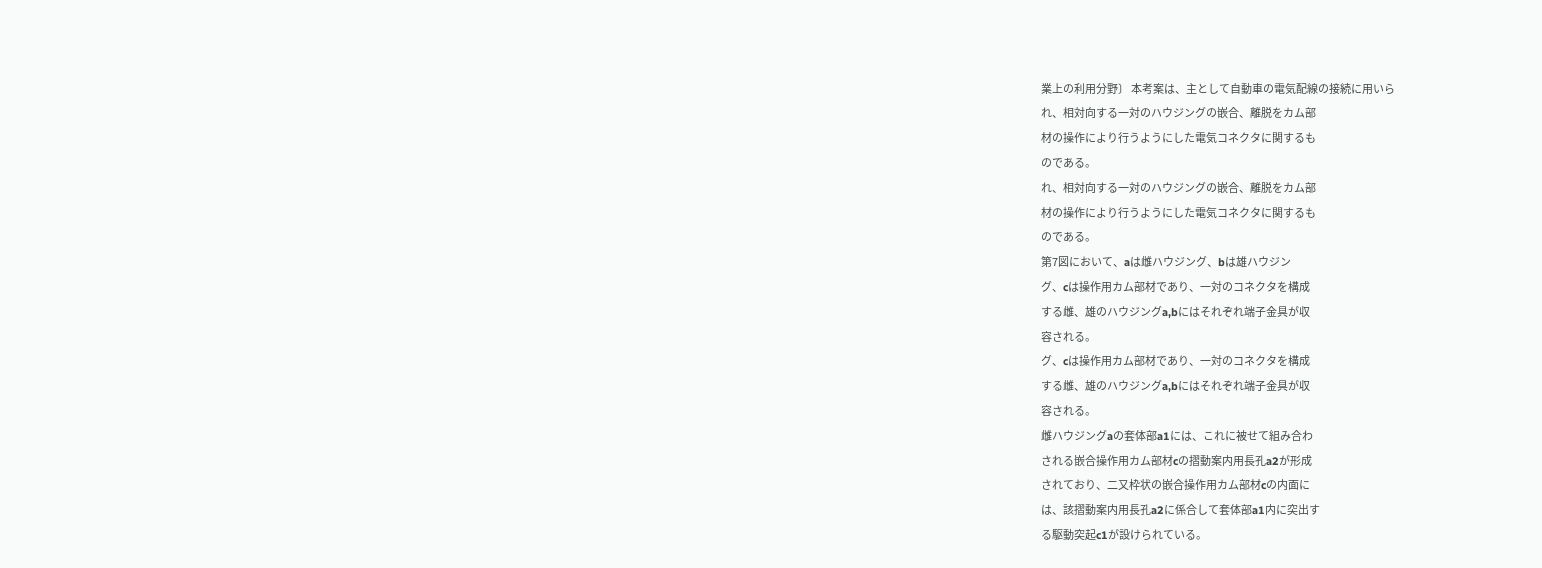業上の利用分野〕 本考案は、主として自動車の電気配線の接続に用いら
れ、相対向する一対のハウジングの嵌合、離脱をカム部
材の操作により行うようにした電気コネクタに関するも
のである。
れ、相対向する一対のハウジングの嵌合、離脱をカム部
材の操作により行うようにした電気コネクタに関するも
のである。
第7図において、aは雌ハウジング、bは雄ハウジン
グ、cは操作用カム部材であり、一対のコネクタを構成
する雌、雄のハウジングa,bにはそれぞれ端子金具が収
容される。
グ、cは操作用カム部材であり、一対のコネクタを構成
する雌、雄のハウジングa,bにはそれぞれ端子金具が収
容される。
雌ハウジングaの套体部a1には、これに被せて組み合わ
される嵌合操作用カム部材cの摺動案内用長孔a2が形成
されており、二又枠状の嵌合操作用カム部材cの内面に
は、該摺動案内用長孔a2に係合して套体部a1内に突出す
る駆動突起c1が設けられている。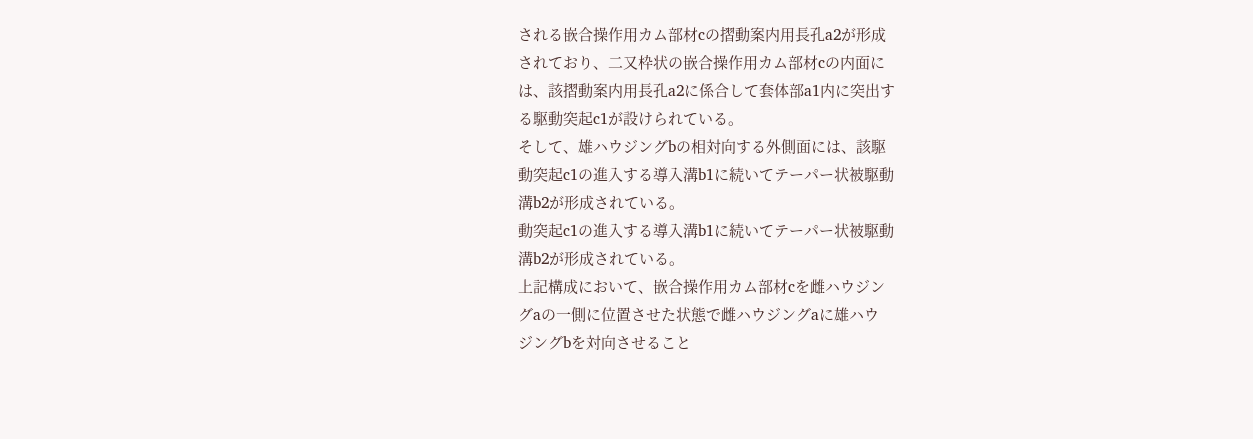される嵌合操作用カム部材cの摺動案内用長孔a2が形成
されており、二又枠状の嵌合操作用カム部材cの内面に
は、該摺動案内用長孔a2に係合して套体部a1内に突出す
る駆動突起c1が設けられている。
そして、雄ハウジングbの相対向する外側面には、該駆
動突起c1の進入する導入溝b1に続いてテーパー状被駆動
溝b2が形成されている。
動突起c1の進入する導入溝b1に続いてテーパー状被駆動
溝b2が形成されている。
上記構成において、嵌合操作用カム部材cを雌ハウジン
グaの一側に位置させた状態で雌ハウジングaに雄ハウ
ジングbを対向させること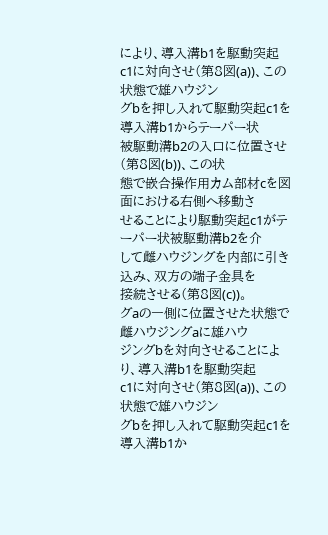により、導入溝b1を駆動突起
c1に対向させ(第8図(a))、この状態で雄ハウジン
グbを押し入れて駆動突起c1を導入溝b1からテーパー状
被駆動溝b2の入口に位置させ(第8図(b))、この状
態で嵌合操作用カム部材cを図面における右側へ移動さ
せることにより駆動突起c1がテーパー状被駆動溝b2を介
して雌ハウジングを内部に引き込み、双方の端子金具を
接続させる(第8図(c))。
グaの一側に位置させた状態で雌ハウジングaに雄ハウ
ジングbを対向させることにより、導入溝b1を駆動突起
c1に対向させ(第8図(a))、この状態で雄ハウジン
グbを押し入れて駆動突起c1を導入溝b1か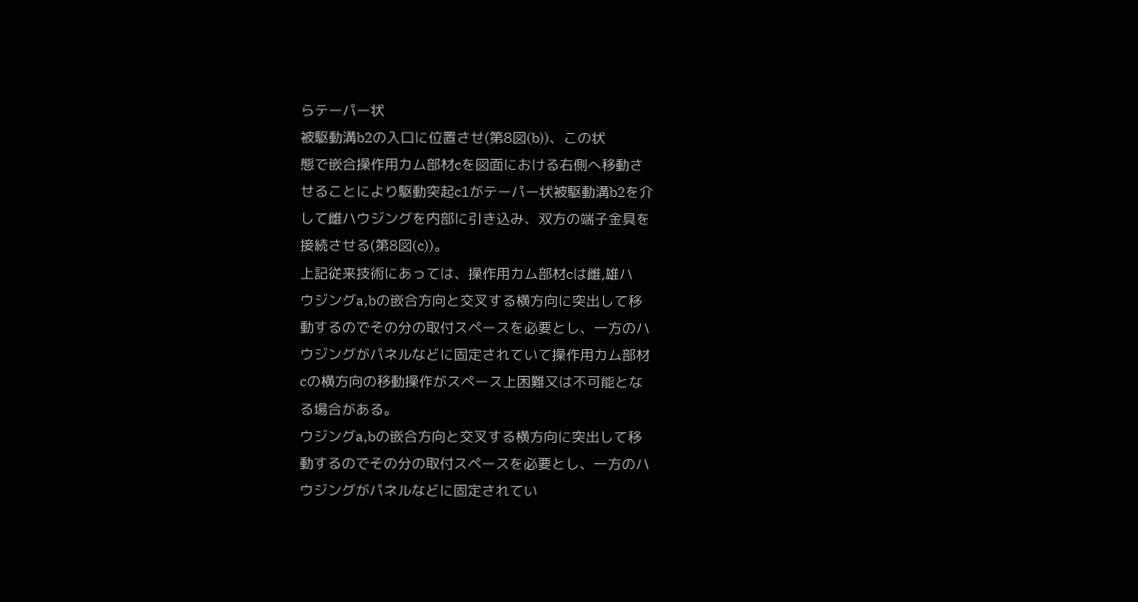らテーパー状
被駆動溝b2の入口に位置させ(第8図(b))、この状
態で嵌合操作用カム部材cを図面における右側へ移動さ
せることにより駆動突起c1がテーパー状被駆動溝b2を介
して雌ハウジングを内部に引き込み、双方の端子金具を
接続させる(第8図(c))。
上記従来技術にあっては、操作用カム部材cは雌,雄ハ
ウジングa,bの嵌合方向と交叉する横方向に突出して移
動するのでその分の取付スペースを必要とし、一方のハ
ウジングがパネルなどに固定されていて操作用カム部材
cの横方向の移動操作がスペース上困難又は不可能とな
る場合がある。
ウジングa,bの嵌合方向と交叉する横方向に突出して移
動するのでその分の取付スペースを必要とし、一方のハ
ウジングがパネルなどに固定されてい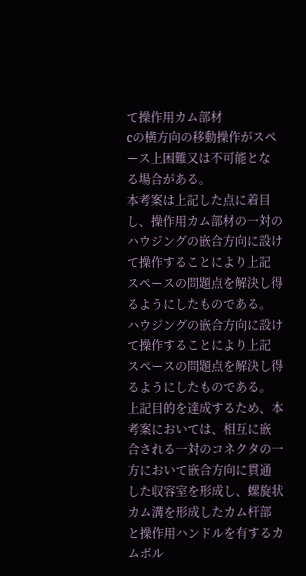て操作用カム部材
cの横方向の移動操作がスペース上困難又は不可能とな
る場合がある。
本考案は上記した点に着目し、操作用カム部材の一対の
ハウジングの嵌合方向に設けて操作することにより上記
スペースの問題点を解決し得るようにしたものである。
ハウジングの嵌合方向に設けて操作することにより上記
スペースの問題点を解決し得るようにしたものである。
上記目的を達成するため、本考案においては、相互に嵌
合される一対のコネクタの一方において嵌合方向に貫通
した収容室を形成し、螺旋状カム溝を形成したカム杆部
と操作用ハンドルを有するカムボル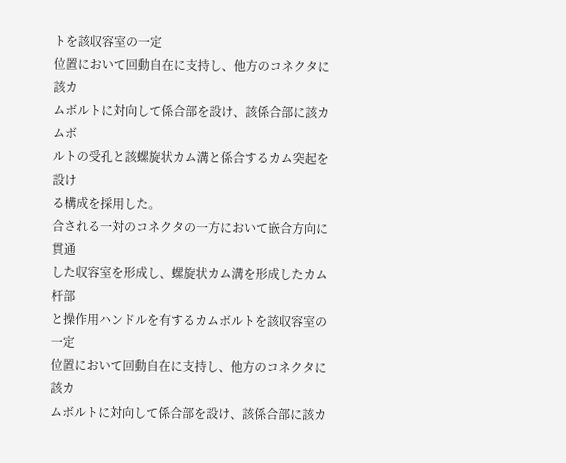トを該収容室の一定
位置において回動自在に支持し、他方のコネクタに該カ
ムボルトに対向して係合部を設け、該係合部に該カムボ
ルトの受孔と該螺旋状カム溝と係合するカム突起を設け
る構成を採用した。
合される一対のコネクタの一方において嵌合方向に貫通
した収容室を形成し、螺旋状カム溝を形成したカム杆部
と操作用ハンドルを有するカムボルトを該収容室の一定
位置において回動自在に支持し、他方のコネクタに該カ
ムボルトに対向して係合部を設け、該係合部に該カ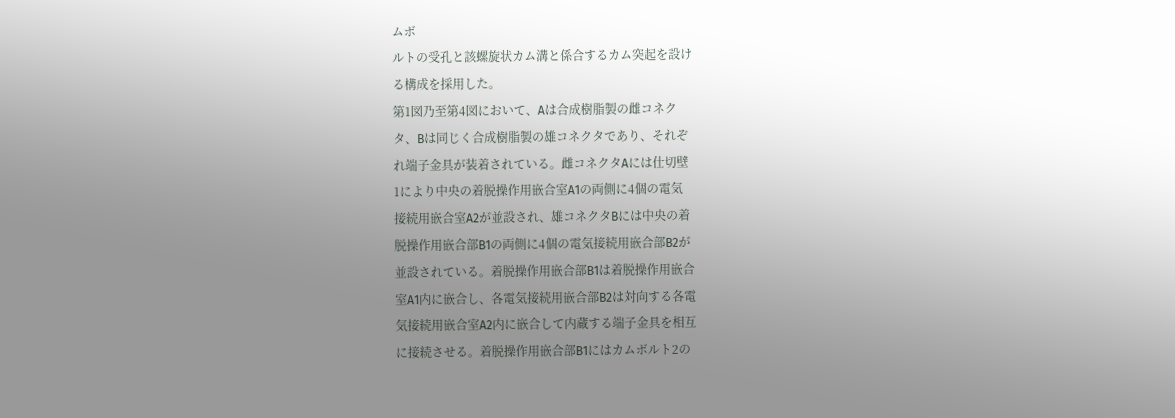ムボ
ルトの受孔と該螺旋状カム溝と係合するカム突起を設け
る構成を採用した。
第1図乃至第4図において、Aは合成樹脂製の雌コネク
タ、Bは同じく合成樹脂製の雄コネクタであり、それぞ
れ端子金具が装着されている。雌コネクタAには仕切壁
1により中央の着脱操作用嵌合室A1の両側に4個の電気
接続用嵌合室A2が並設され、雄コネクタBには中央の着
脱操作用嵌合部B1の両側に4個の電気接続用嵌合部B2が
並設されている。着脱操作用嵌合部B1は着脱操作用嵌合
室A1内に嵌合し、各電気接続用嵌合部B2は対向する各電
気接続用嵌合室A2内に嵌合して内蔵する端子金具を相互
に接続させる。着脱操作用嵌合部B1にはカムボルト2の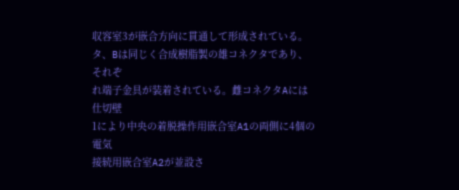収容室3が嵌合方向に貫通して形成されている。
タ、Bは同じく合成樹脂製の雄コネクタであり、それぞ
れ端子金具が装着されている。雌コネクタAには仕切壁
1により中央の着脱操作用嵌合室A1の両側に4個の電気
接続用嵌合室A2が並設さ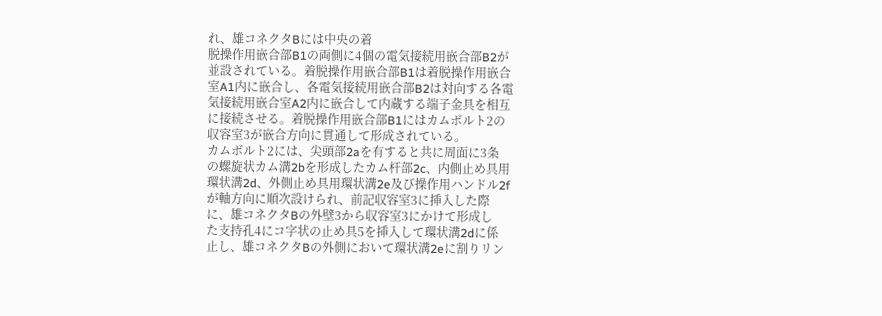れ、雄コネクタBには中央の着
脱操作用嵌合部B1の両側に4個の電気接続用嵌合部B2が
並設されている。着脱操作用嵌合部B1は着脱操作用嵌合
室A1内に嵌合し、各電気接続用嵌合部B2は対向する各電
気接続用嵌合室A2内に嵌合して内蔵する端子金具を相互
に接続させる。着脱操作用嵌合部B1にはカムボルト2の
収容室3が嵌合方向に貫通して形成されている。
カムボルト2には、尖頭部2aを有すると共に周面に3条
の螺旋状カム溝2bを形成したカム杆部2c、内側止め具用
環状溝2d、外側止め具用環状溝2e及び操作用ハンドル2f
が軸方向に順次設けられ、前記収容室3に挿入した際
に、雄コネクタBの外壁3から収容室3にかけて形成し
た支持孔4にコ字状の止め具5を挿入して環状溝2dに係
止し、雄コネクタBの外側において環状溝2eに割りリン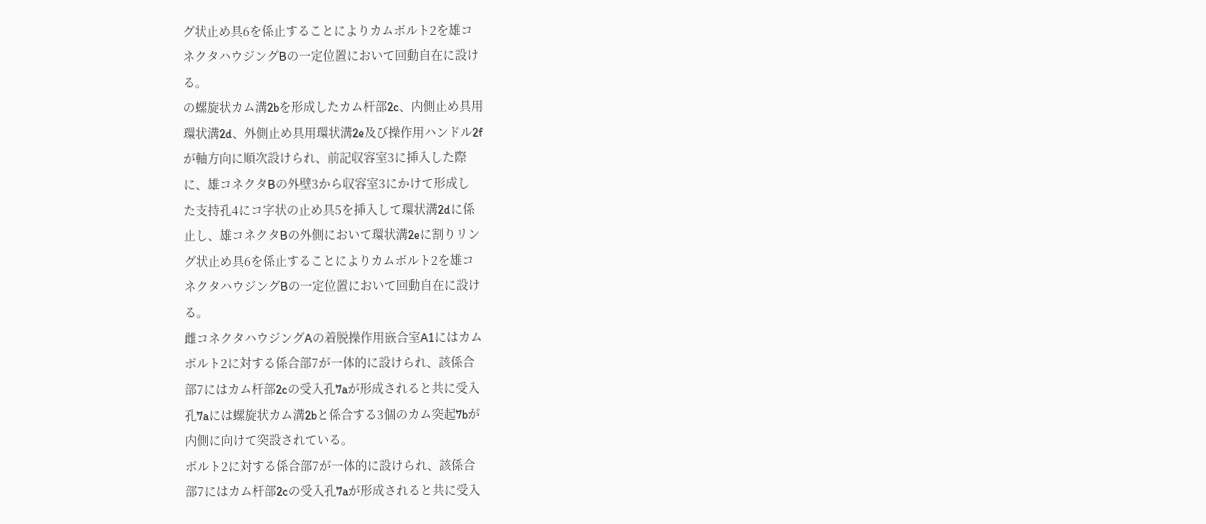グ状止め具6を係止することによりカムボルト2を雄コ
ネクタハウジングBの一定位置において回動自在に設け
る。
の螺旋状カム溝2bを形成したカム杆部2c、内側止め具用
環状溝2d、外側止め具用環状溝2e及び操作用ハンドル2f
が軸方向に順次設けられ、前記収容室3に挿入した際
に、雄コネクタBの外壁3から収容室3にかけて形成し
た支持孔4にコ字状の止め具5を挿入して環状溝2dに係
止し、雄コネクタBの外側において環状溝2eに割りリン
グ状止め具6を係止することによりカムボルト2を雄コ
ネクタハウジングBの一定位置において回動自在に設け
る。
雌コネクタハウジングAの着脱操作用嵌合室A1にはカム
ボルト2に対する係合部7が一体的に設けられ、該係合
部7にはカム杆部2cの受入孔7aが形成されると共に受入
孔7aには螺旋状カム溝2bと係合する3個のカム突起7bが
内側に向けて突設されている。
ボルト2に対する係合部7が一体的に設けられ、該係合
部7にはカム杆部2cの受入孔7aが形成されると共に受入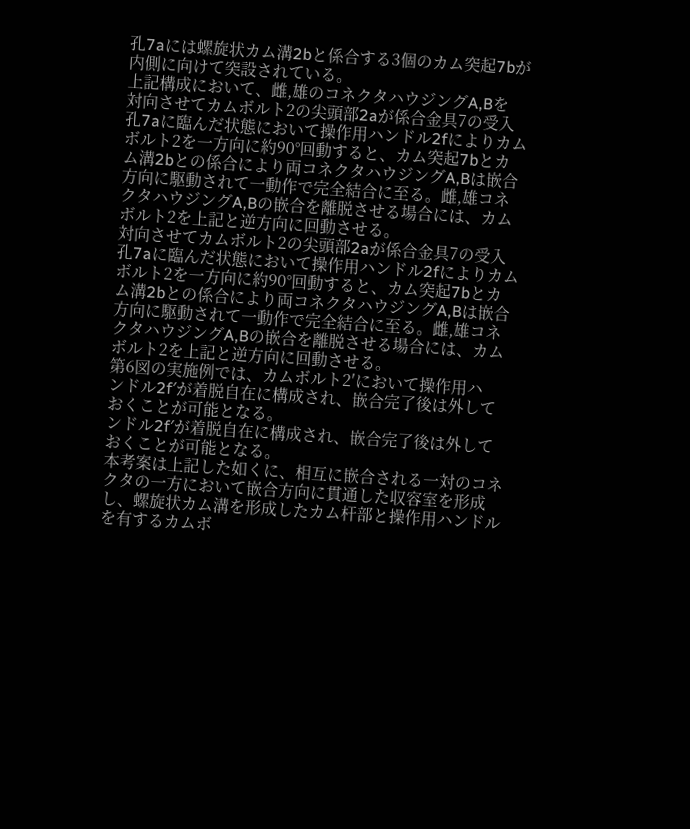孔7aには螺旋状カム溝2bと係合する3個のカム突起7bが
内側に向けて突設されている。
上記構成において、雌,雄のコネクタハウジングA,Bを
対向させてカムボルト2の尖頭部2aが係合金具7の受入
孔7aに臨んだ状態において操作用ハンドル2fによりカム
ボルト2を一方向に約90°回動すると、カム突起7bとカ
ム溝2bとの係合により両コネクタハウジングA,Bは嵌合
方向に駆動されて一動作で完全結合に至る。雌,雄コネ
クタハウジングA,Bの嵌合を離脱させる場合には、カム
ボルト2を上記と逆方向に回動させる。
対向させてカムボルト2の尖頭部2aが係合金具7の受入
孔7aに臨んだ状態において操作用ハンドル2fによりカム
ボルト2を一方向に約90°回動すると、カム突起7bとカ
ム溝2bとの係合により両コネクタハウジングA,Bは嵌合
方向に駆動されて一動作で完全結合に至る。雌,雄コネ
クタハウジングA,Bの嵌合を離脱させる場合には、カム
ボルト2を上記と逆方向に回動させる。
第6図の実施例では、カムボルト2′において操作用ハ
ンドル2f′が着脱自在に構成され、嵌合完了後は外して
おくことが可能となる。
ンドル2f′が着脱自在に構成され、嵌合完了後は外して
おくことが可能となる。
本考案は上記した如くに、相互に嵌合される一対のコネ
クタの一方において嵌合方向に貫通した収容室を形成
し、螺旋状カム溝を形成したカム杆部と操作用ハンドル
を有するカムボ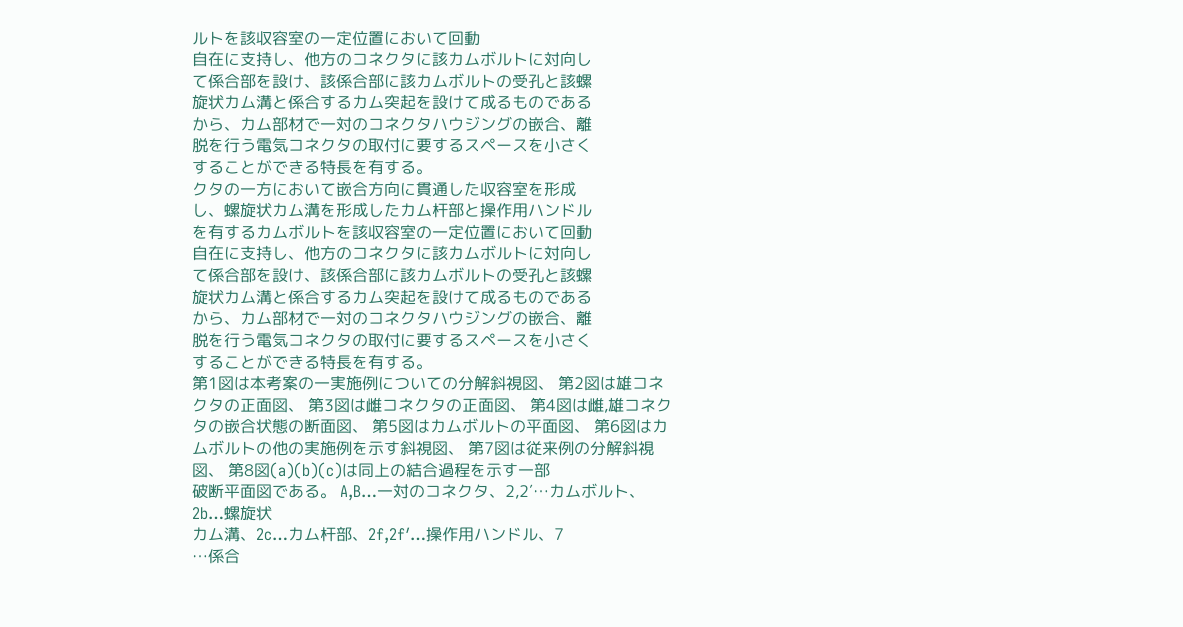ルトを該収容室の一定位置において回動
自在に支持し、他方のコネクタに該カムボルトに対向し
て係合部を設け、該係合部に該カムボルトの受孔と該螺
旋状カム溝と係合するカム突起を設けて成るものである
から、カム部材で一対のコネクタハウジングの嵌合、離
脱を行う電気コネクタの取付に要するスペースを小さく
することができる特長を有する。
クタの一方において嵌合方向に貫通した収容室を形成
し、螺旋状カム溝を形成したカム杆部と操作用ハンドル
を有するカムボルトを該収容室の一定位置において回動
自在に支持し、他方のコネクタに該カムボルトに対向し
て係合部を設け、該係合部に該カムボルトの受孔と該螺
旋状カム溝と係合するカム突起を設けて成るものである
から、カム部材で一対のコネクタハウジングの嵌合、離
脱を行う電気コネクタの取付に要するスペースを小さく
することができる特長を有する。
第1図は本考案の一実施例についての分解斜視図、 第2図は雄コネクタの正面図、 第3図は雌コネクタの正面図、 第4図は雌,雄コネクタの嵌合状態の断面図、 第5図はカムボルトの平面図、 第6図はカムボルトの他の実施例を示す斜視図、 第7図は従来例の分解斜視図、 第8図(a)(b)(c)は同上の結合過程を示す一部
破断平面図である。 A,B…一対のコネクタ、2,2′…カムボルト、2b…螺旋状
カム溝、2c…カム杆部、2f,2f′…操作用ハンドル、7
…係合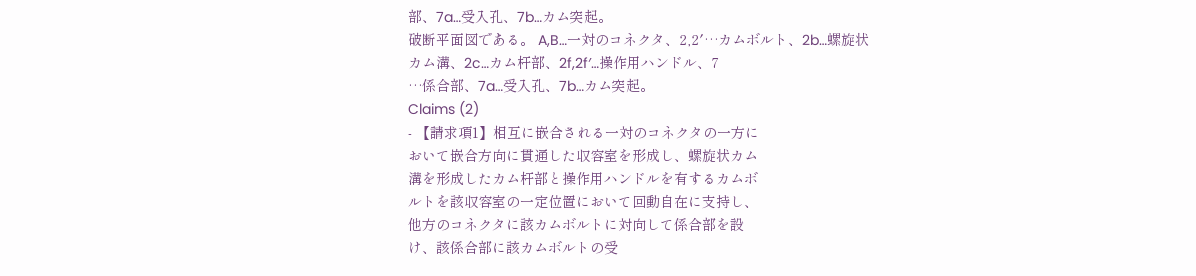部、7a…受入孔、7b…カム突起。
破断平面図である。 A,B…一対のコネクタ、2,2′…カムボルト、2b…螺旋状
カム溝、2c…カム杆部、2f,2f′…操作用ハンドル、7
…係合部、7a…受入孔、7b…カム突起。
Claims (2)
- 【請求項1】相互に嵌合される一対のコネクタの一方に
おいて嵌合方向に貫通した収容室を形成し、螺旋状カム
溝を形成したカム杆部と操作用ハンドルを有するカムボ
ルトを該収容室の一定位置において回動自在に支持し、
他方のコネクタに該カムボルトに対向して係合部を設
け、該係合部に該カムボルトの受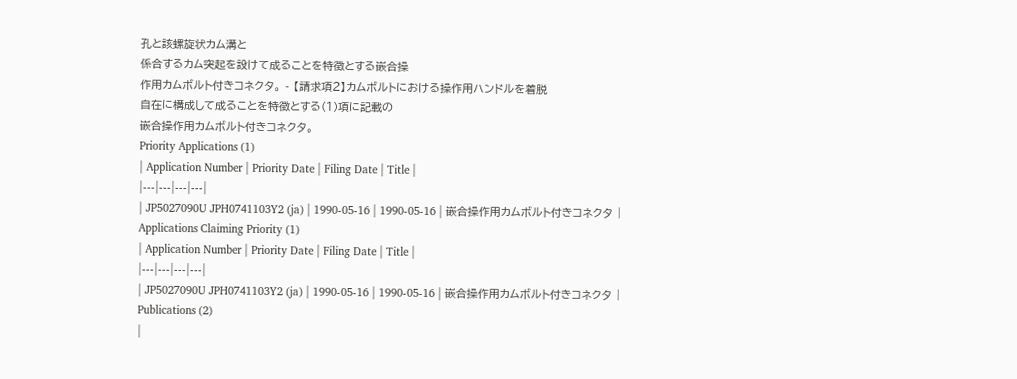孔と該螺旋状カム溝と
係合するカム突起を設けて成ることを特徴とする嵌合操
作用カムボルト付きコネクタ。 - 【請求項2】カムボルトにおける操作用ハンドルを着脱
自在に構成して成ることを特徴とする(1)項に記載の
嵌合操作用カムボルト付きコネクタ。
Priority Applications (1)
| Application Number | Priority Date | Filing Date | Title |
|---|---|---|---|
| JP5027090U JPH0741103Y2 (ja) | 1990-05-16 | 1990-05-16 | 嵌合操作用カムボルト付きコネクタ |
Applications Claiming Priority (1)
| Application Number | Priority Date | Filing Date | Title |
|---|---|---|---|
| JP5027090U JPH0741103Y2 (ja) | 1990-05-16 | 1990-05-16 | 嵌合操作用カムボルト付きコネクタ |
Publications (2)
|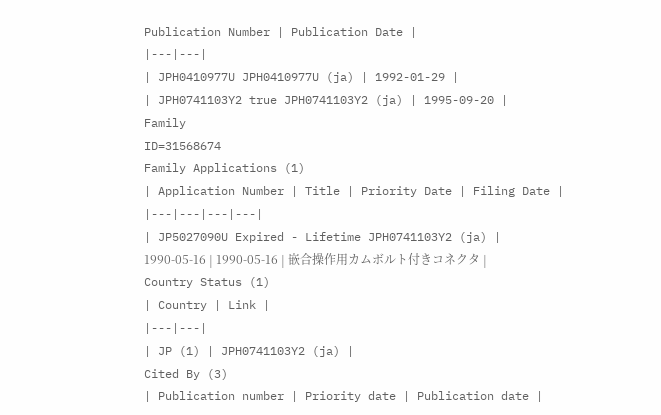Publication Number | Publication Date |
|---|---|
| JPH0410977U JPH0410977U (ja) | 1992-01-29 |
| JPH0741103Y2 true JPH0741103Y2 (ja) | 1995-09-20 |
Family
ID=31568674
Family Applications (1)
| Application Number | Title | Priority Date | Filing Date |
|---|---|---|---|
| JP5027090U Expired - Lifetime JPH0741103Y2 (ja) | 1990-05-16 | 1990-05-16 | 嵌合操作用カムボルト付きコネクタ |
Country Status (1)
| Country | Link |
|---|---|
| JP (1) | JPH0741103Y2 (ja) |
Cited By (3)
| Publication number | Priority date | Publication date |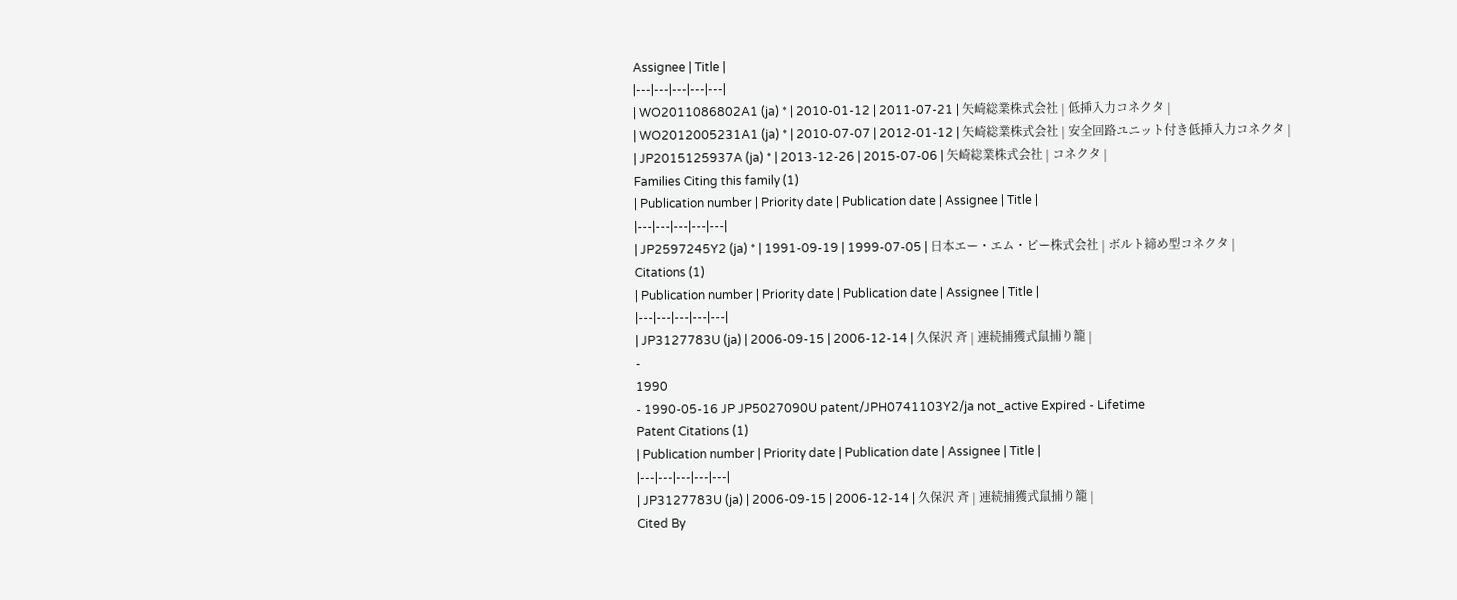Assignee | Title |
|---|---|---|---|---|
| WO2011086802A1 (ja) * | 2010-01-12 | 2011-07-21 | 矢崎総業株式会社 | 低挿入力コネクタ |
| WO2012005231A1 (ja) * | 2010-07-07 | 2012-01-12 | 矢崎総業株式会社 | 安全回路ユニット付き低挿入力コネクタ |
| JP2015125937A (ja) * | 2013-12-26 | 2015-07-06 | 矢崎総業株式会社 | コネクタ |
Families Citing this family (1)
| Publication number | Priority date | Publication date | Assignee | Title |
|---|---|---|---|---|
| JP2597245Y2 (ja) * | 1991-09-19 | 1999-07-05 | 日本エー・エム・ピー株式会社 | ボルト締め型コネクタ |
Citations (1)
| Publication number | Priority date | Publication date | Assignee | Title |
|---|---|---|---|---|
| JP3127783U (ja) | 2006-09-15 | 2006-12-14 | 久保沢 斉 | 連続捕獲式鼠捕り籠 |
-
1990
- 1990-05-16 JP JP5027090U patent/JPH0741103Y2/ja not_active Expired - Lifetime
Patent Citations (1)
| Publication number | Priority date | Publication date | Assignee | Title |
|---|---|---|---|---|
| JP3127783U (ja) | 2006-09-15 | 2006-12-14 | 久保沢 斉 | 連続捕獲式鼠捕り籠 |
Cited By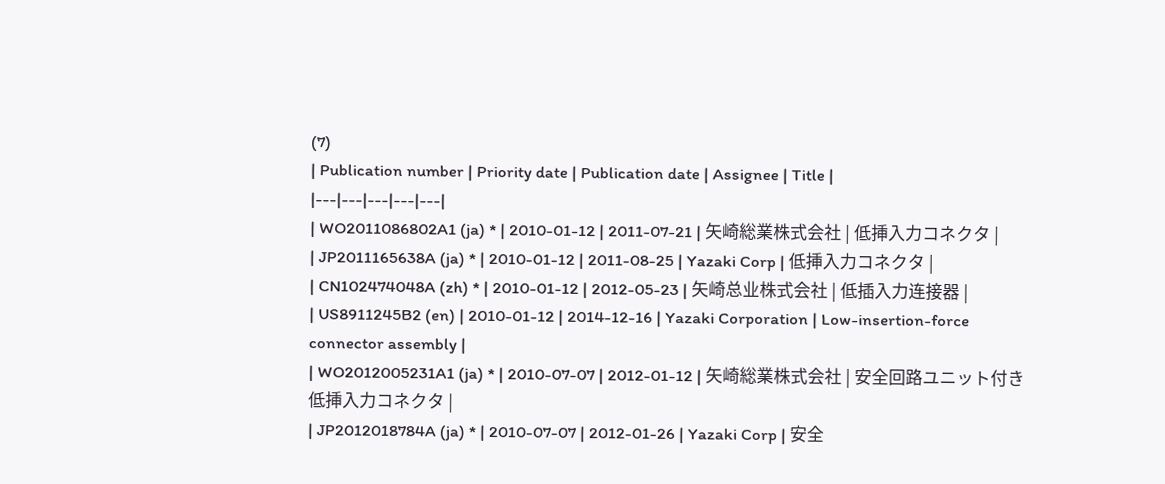(7)
| Publication number | Priority date | Publication date | Assignee | Title |
|---|---|---|---|---|
| WO2011086802A1 (ja) * | 2010-01-12 | 2011-07-21 | 矢崎総業株式会社 | 低挿入力コネクタ |
| JP2011165638A (ja) * | 2010-01-12 | 2011-08-25 | Yazaki Corp | 低挿入力コネクタ |
| CN102474048A (zh) * | 2010-01-12 | 2012-05-23 | 矢崎总业株式会社 | 低插入力连接器 |
| US8911245B2 (en) | 2010-01-12 | 2014-12-16 | Yazaki Corporation | Low-insertion-force connector assembly |
| WO2012005231A1 (ja) * | 2010-07-07 | 2012-01-12 | 矢崎総業株式会社 | 安全回路ユニット付き低挿入力コネクタ |
| JP2012018784A (ja) * | 2010-07-07 | 2012-01-26 | Yazaki Corp | 安全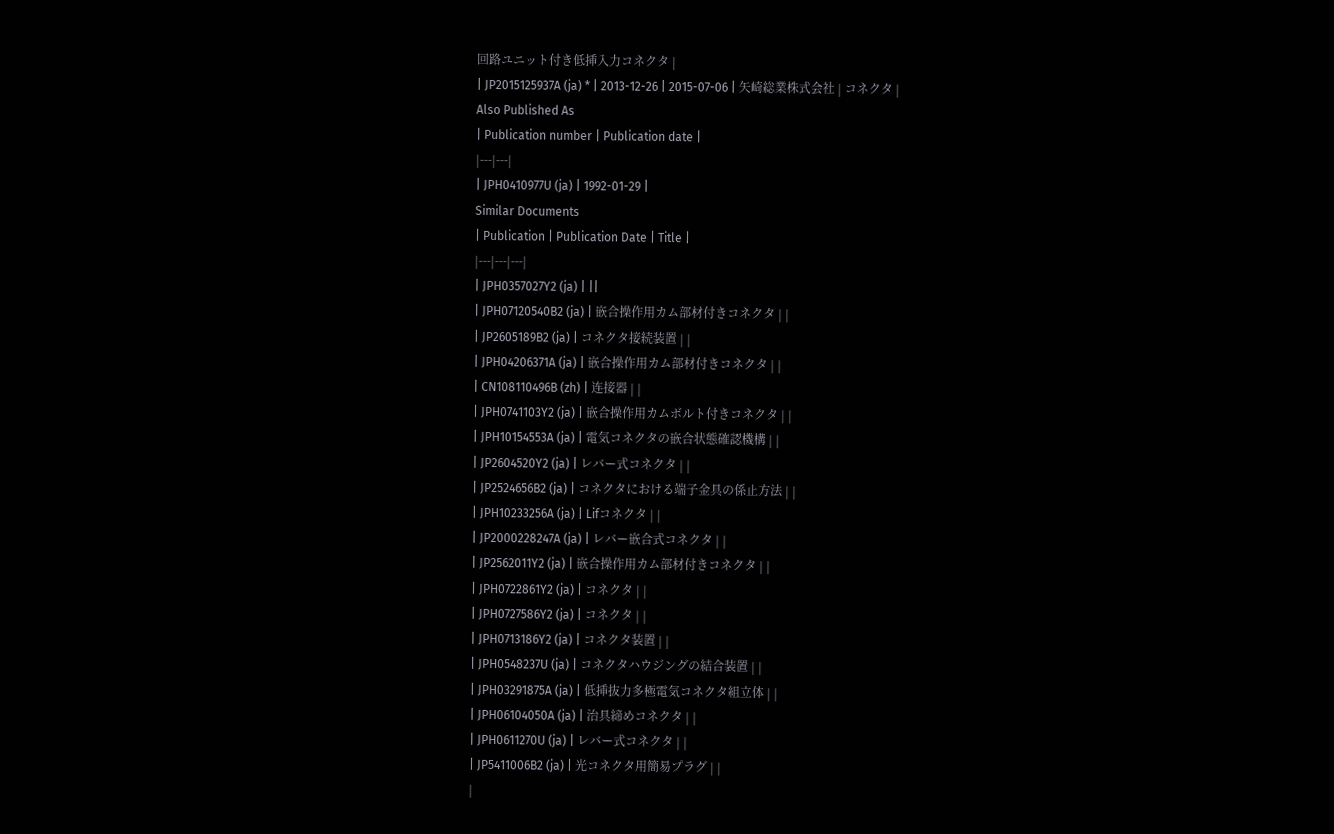回路ユニット付き低挿入力コネクタ |
| JP2015125937A (ja) * | 2013-12-26 | 2015-07-06 | 矢崎総業株式会社 | コネクタ |
Also Published As
| Publication number | Publication date |
|---|---|
| JPH0410977U (ja) | 1992-01-29 |
Similar Documents
| Publication | Publication Date | Title |
|---|---|---|
| JPH0357027Y2 (ja) | ||
| JPH07120540B2 (ja) | 嵌合操作用カム部材付きコネクタ | |
| JP2605189B2 (ja) | コネクタ接続装置 | |
| JPH04206371A (ja) | 嵌合操作用カム部材付きコネクタ | |
| CN108110496B (zh) | 连接器 | |
| JPH0741103Y2 (ja) | 嵌合操作用カムボルト付きコネクタ | |
| JPH10154553A (ja) | 電気コネクタの嵌合状態確認機構 | |
| JP2604520Y2 (ja) | レバー式コネクタ | |
| JP2524656B2 (ja) | コネクタにおける端子金具の係止方法 | |
| JPH10233256A (ja) | Lifコネクタ | |
| JP2000228247A (ja) | レバー嵌合式コネクタ | |
| JP2562011Y2 (ja) | 嵌合操作用カム部材付きコネクタ | |
| JPH0722861Y2 (ja) | コネクタ | |
| JPH0727586Y2 (ja) | コネクタ | |
| JPH0713186Y2 (ja) | コネクタ装置 | |
| JPH0548237U (ja) | コネクタハウジングの結合装置 | |
| JPH03291875A (ja) | 低挿抜力多極電気コネクタ組立体 | |
| JPH06104050A (ja) | 治具締めコネクタ | |
| JPH0611270U (ja) | レバー式コネクタ | |
| JP5411006B2 (ja) | 光コネクタ用簡易プラグ | |
|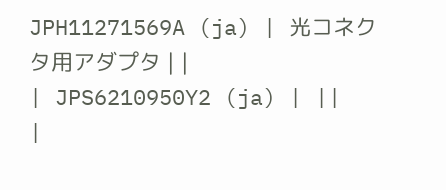JPH11271569A (ja) | 光コネクタ用アダプタ | |
| JPS6210950Y2 (ja) | ||
|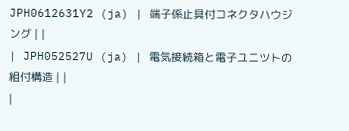JPH0612631Y2 (ja) | 端子係止具付コネクタハウジング | |
| JPH052527U (ja) | 電気接続箱と電子ユニツトの組付構造 | |
|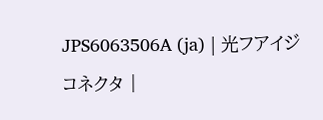JPS6063506A (ja) | 光フアイジコネクタ |